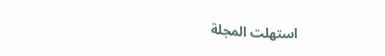استهلت المجلة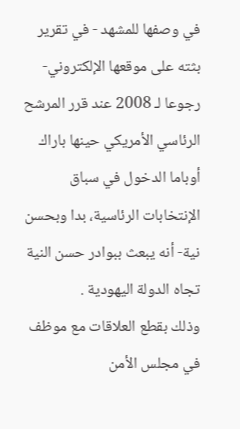في وصفها للمشهد - في تقرير بثته على موقعها الإلكتروني- رجوعا لـ 2008 عند قرر المرشح الرئاسي الأمريكي حينها باراك أوباما الدخول في سباق الإنتخابات الرئاسية، بدا وبحسن نية- أنه يبعث ببوادر حسن النية تجاه الدولة اليهودية .
وذلك بقطع العلاقات مع موظف في مجلس الأمن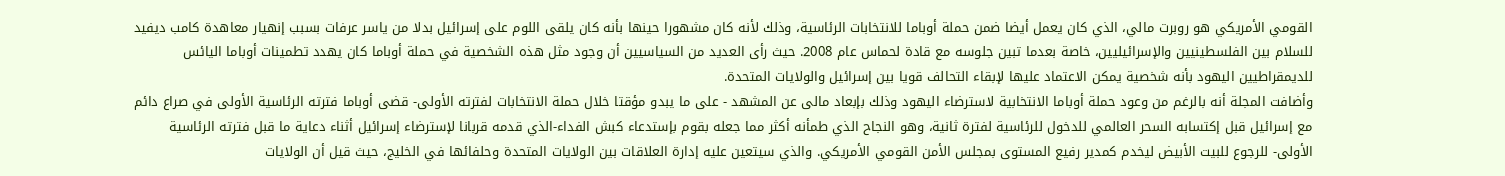القومي الأمريكي هو روبرت مالي، الذي كان يعمل أيضا ضمن حملة أوباما للانتخابات الرئاسية، وذلك لأنه كان مشهورا حينها بأنه كان يلقى اللوم على إسرائيل بدلا من ياسر عرفات بسبب إنهيار معاهدة كامب ديفيد للسلام بين الفلسطينيين والإسرائيليين، خاصة بعدما تبين جلوسه مع قادة لحماس عام 2008. حيث رأى العديد من السياسيين أن وجود مثل هذه الشخصية في حملة أوباما كان يهدد تطمينات أوباما اليائس للديمقراطيين اليهود بأنه شخصية يمكن الاعتماد عليها لإبقاء التحالف قويا بين إسرائيل والولايات المتحدة.
وأضافت المجلة أنه بالرغم من وعود حملة أوباما الانتخابية لاسترضاء اليهود وذلك بإبعاد مالى عن المشهد - على ما يبدو مؤقتا خلال حملة الانتخابات لفترته الأولى- قضى أوباما فترته الرئاسية الأولى في صراع دائم مع إسرائيل قبل إكتسابه السحر العالمي للدخول للرئاسية لفترة ثانية، وهو النجاح الذي طمأنه أكثر مما جعله بقوم بإستدعاء كبش الفداء-الذي قدمه قربانا لإسترضاء إسرائيل أثناء دعاية ما قبل فترته الرئاسية الأولى- للرجوع للبيت الأبيض ليخدم كمدير رفيع المستوى بمجلس الأمن القومي الأمريكي. والذي سيتعين عليه إدارة العلاقات بين الولايات المتحدة وحلفائها في الخليج، حيث قيل أن الولايات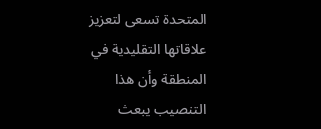المتحدة تسعى لتعزيز علاقاتها التقليدية في المنطقة وأن هذا التنصيب يبعث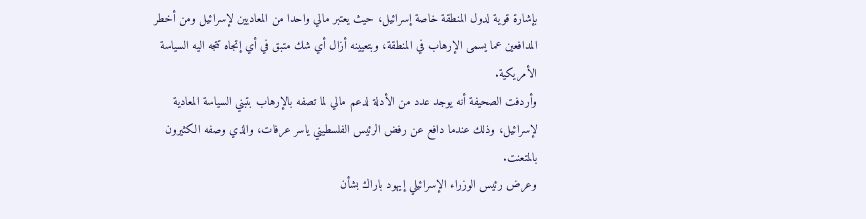بإشارة قوية لدول المنطقة خاصة إسرائيل، حيث يعتبر مالي واحدا من المعاديين لإسرائيل ومن أخطر المدافعين عما يسمى الإرهاب في المنطقة، وبتعيينه أزال أي شك متبق في أي إتجاه تتجه اليه السياسة الأمريكية.
وأردفت الصحيفة أنه يوجد عدد من الأدلة لدعم مالي لما تصفه بالإرهاب بتبني السياسة المعادية لإسرائيل، وذلك عندما دافع عن رفض الرئيس الفلسطيني ياسر عرفات، والذي وصفه الكثيرون بالمتعنت.
وعرض رئيس الوزراء الإسرائيلي إيهود باراك بشأن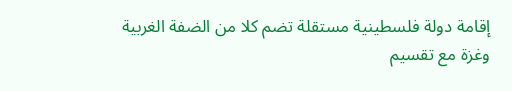إقامة دولة فلسطينية مستقلة تضم كلا من الضفة الغربية وغزة مع تقسيم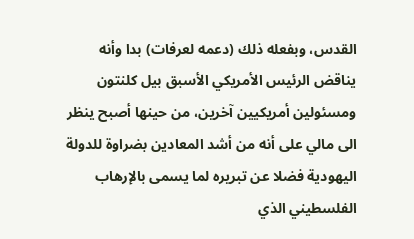القدس، وبفعله ذلك (دعمه لعرفات) بدا وأنه يناقض الرئيس الأمريكي الأسبق بيل كلنتون ومسئولين أمريكيين آخرين، من حينها أصبح ينظر الى مالي على أنه من أشد المعادين بضراوة للدولة اليهودية فضلا عن تبريره لما يسمى بالإرهاب الفلسطيني الذي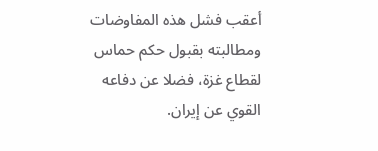أعقب فشل هذه المفاوضات ومطالبته بقبول حكم حماس لقطاع غزة، فضلا عن دفاعه القوي عن إيران.